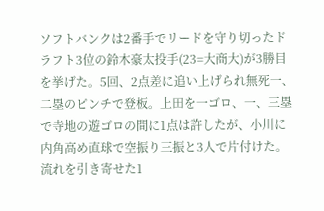ソフトバンクは2番手でリードを守り切ったドラフト3位の鈴木豪太投手(23=大商大)が3勝目を挙げた。5回、2点差に追い上げられ無死一、二塁のピンチで登板。上田を一ゴロ、一、三塁で寺地の遊ゴロの間に1点は許したが、小川に内角高め直球で空振り三振と3人で片付けた。流れを引き寄せた1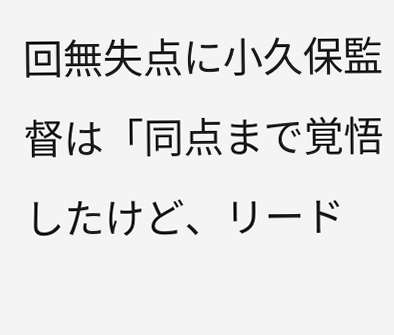回無失点に小久保監督は「同点まで覚悟したけど、リード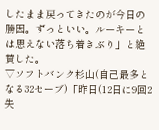したまま戻ってきたのが今日の勝因。ずっといい。ルーキーとは思えない落ち着きぶり」と絶賛した。
▽ソフトバンク杉山(自己最多となる32セーブ)「昨日(12日に9回2失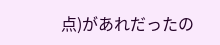点)があれだったの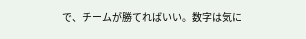で、チームが勝てればいい。数字は気に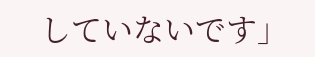していないです」